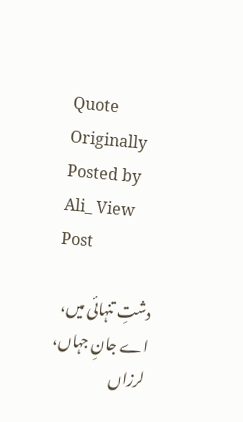Quote Originally Posted by Ali_ View Post

دشتِ تنہائی میں، اے جانِ جہاں، لرزاں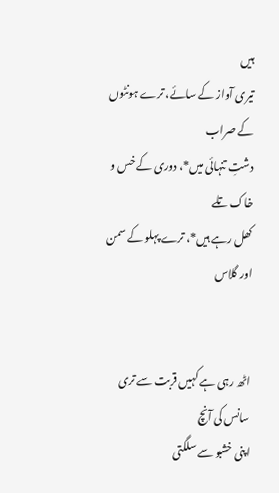ہیں
تیری آواز کے سائے، ترے ہونٹوں کے صراب
دشتِ تنہائی میں*، دوری کے خس و خاک تلے
کھل رہے ہیں*، ترے پہلو کے سمن اور گلاس


اٹھ رہی ہے کہیں قربت سے تری سانس کی آنچ
اپنی خشبو سے سلگتی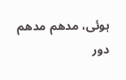ہوئی، مدھم مدھم
دور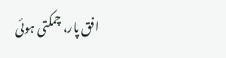افق پار، چمکتی ہوئی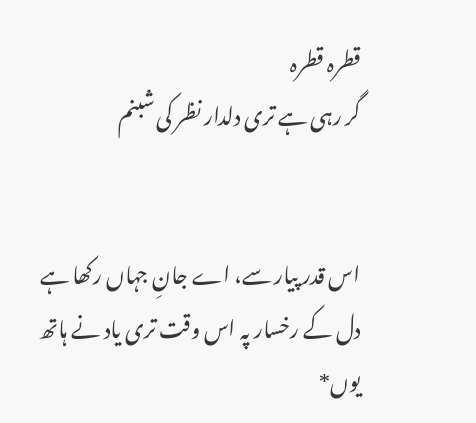قطرہ قطرہ
گر رہی ہے تری دلدار نظر کی شبنم


اس قدر پیار سے، اے جانِ جہاں رکھا ہے
دل کے رخسار پہ اس وقت تری یاد نے ہاتھ
یوں*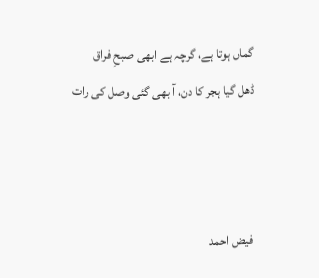گماں ہوتا ہے، گرچہ ہے ابھی صبحِ فراق
ڈھل گیا ہجر کا دن، آ بھی گئی وصل کی رات



فیض احمد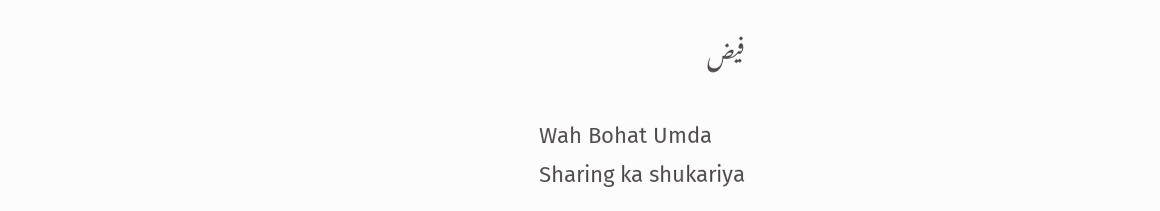فیض

Wah Bohat Umda
Sharing ka shukariya